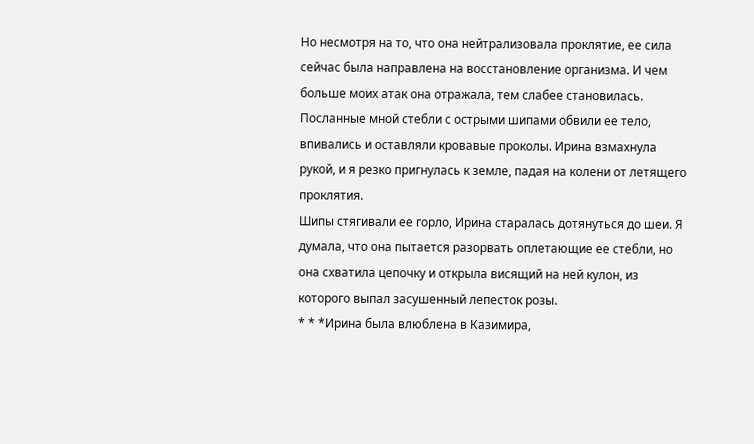Но несмотря на то, что она нейтрализовала проклятие, ее сила сейчас была направлена на восстановление организма. И чем больше моих атак она отражала, тем слабее становилась.
Посланные мной стебли с острыми шипами обвили ее тело, впивались и оставляли кровавые проколы. Ирина взмахнула рукой, и я резко пригнулась к земле, падая на колени от летящего проклятия.
Шипы стягивали ее горло, Ирина старалась дотянуться до шеи. Я думала, что она пытается разорвать оплетающие ее стебли, но она схватила цепочку и открыла висящий на ней кулон, из которого выпал засушенный лепесток розы.
* * *Ирина была влюблена в Казимира,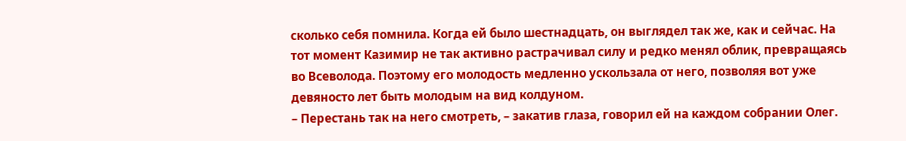сколько себя помнила. Когда ей было шестнадцать, он выглядел так же, как и сейчас. На тот момент Казимир не так активно растрачивал силу и редко менял облик, превращаясь во Всеволода. Поэтому его молодость медленно ускользала от него, позволяя вот уже девяносто лет быть молодым на вид колдуном.
– Перестань так на него смотреть, – закатив глаза, говорил ей на каждом собрании Олег.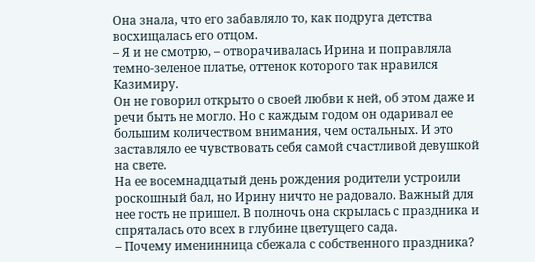Она знала, что его забавляло то, как подруга детства восхищалась его отцом.
– Я и не смотрю, – отворачивалась Ирина и поправляла темно-зеленое платье, оттенок которого так нравился Казимиру.
Он не говорил открыто о своей любви к ней, об этом даже и речи быть не могло. Но с каждым годом он одаривал ее большим количеством внимания, чем остальных. И это заставляло ее чувствовать себя самой счастливой девушкой на свете.
На ее восемнадцатый день рождения родители устроили роскошный бал, но Ирину ничто не радовало. Важный для нее гость не пришел. В полночь она скрылась с праздника и спряталась ото всех в глубине цветущего сада.
– Почему именинница сбежала с собственного праздника?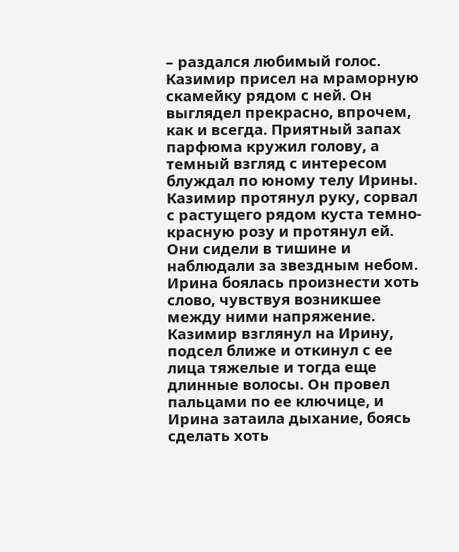– раздался любимый голос. Казимир присел на мраморную скамейку рядом с ней. Он выглядел прекрасно, впрочем, как и всегда. Приятный запах парфюма кружил голову, а темный взгляд с интересом блуждал по юному телу Ирины. Казимир протянул руку, сорвал с растущего рядом куста темно-красную розу и протянул ей. Они сидели в тишине и наблюдали за звездным небом. Ирина боялась произнести хоть слово, чувствуя возникшее между ними напряжение.
Казимир взглянул на Ирину, подсел ближе и откинул с ее лица тяжелые и тогда еще длинные волосы. Он провел пальцами по ее ключице, и Ирина затаила дыхание, боясь сделать хоть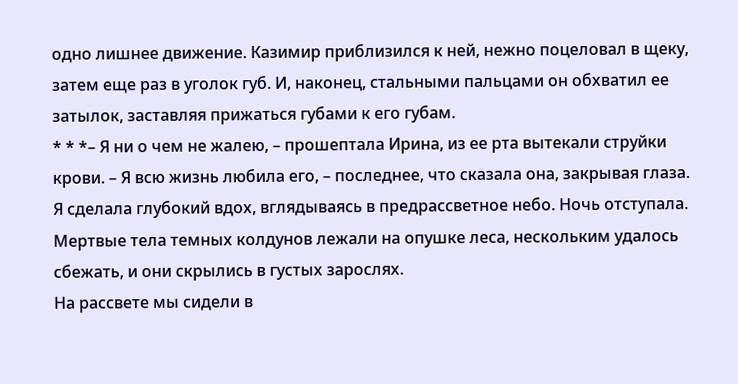одно лишнее движение. Казимир приблизился к ней, нежно поцеловал в щеку, затем еще раз в уголок губ. И, наконец, стальными пальцами он обхватил ее затылок, заставляя прижаться губами к его губам.
* * *– Я ни о чем не жалею, – прошептала Ирина, из ее рта вытекали струйки крови. – Я всю жизнь любила его, – последнее, что сказала она, закрывая глаза.
Я сделала глубокий вдох, вглядываясь в предрассветное небо. Ночь отступала.
Мертвые тела темных колдунов лежали на опушке леса, нескольким удалось сбежать, и они скрылись в густых зарослях.
На рассвете мы сидели в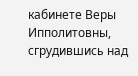кабинете Веры Ипполитовны, сгрудившись над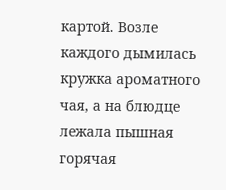картой. Возле каждого дымилась кружка ароматного чая, а на блюдце лежала пышная горячая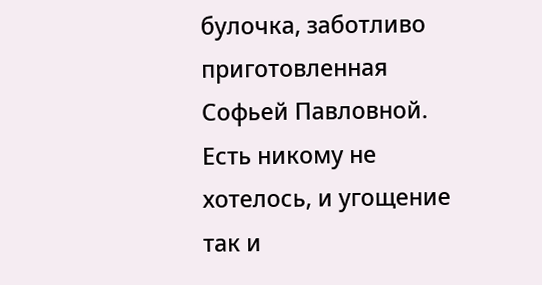булочка, заботливо приготовленная Софьей Павловной. Есть никому не хотелось, и угощение так и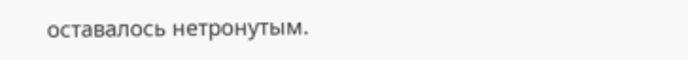оставалось нетронутым.